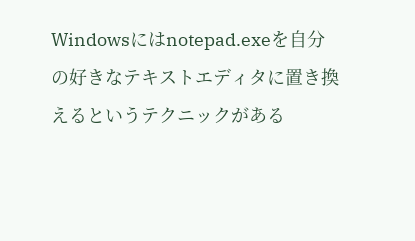Windowsにはnotepad.exeを自分の好きなテキストエディタに置き換えるというテクニックがある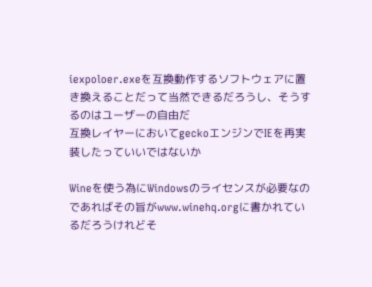iexpoloer.exeを互換動作するソフトウェアに置き換えることだって当然できるだろうし、そうするのはユーザーの自由だ
互換レイヤーにおいてgeckoエンジンでIEを再実装したっていいではないか

Wineを使う為にWindowsのライセンスが必要なのであればその旨がwww.winehq.orgに書かれているだろうけれどそ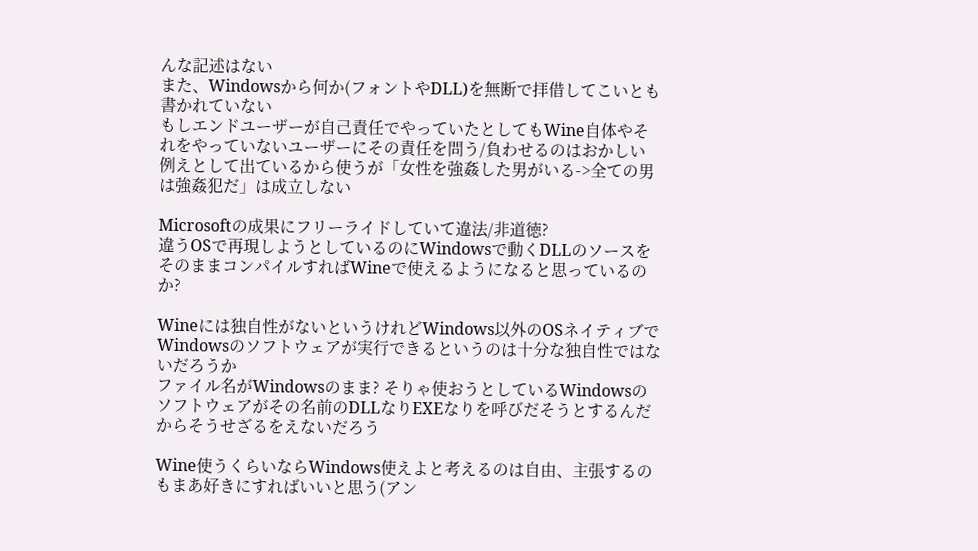んな記述はない
また、Windowsから何か(フォントやDLL)を無断で拝借してこいとも書かれていない
もしエンドユーザーが自己責任でやっていたとしてもWine自体やそれをやっていないユーザーにその責任を問う/負わせるのはおかしい
例えとして出ているから使うが「女性を強姦した男がいる->全ての男は強姦犯だ」は成立しない

Microsoftの成果にフリーライドしていて違法/非道徳?
違うOSで再現しようとしているのにWindowsで動くDLLのソースをそのままコンパイルすればWineで使えるようになると思っているのか?

Wineには独自性がないというけれどWindows以外のOSネイティブでWindowsのソフトウェアが実行できるというのは十分な独自性ではないだろうか
ファイル名がWindowsのまま? そりゃ使おうとしているWindowsのソフトウェアがその名前のDLLなりEXEなりを呼びだそうとするんだからそうせざるをえないだろう

Wine使うくらいならWindows使えよと考えるのは自由、主張するのもまあ好きにすればいいと思う(アン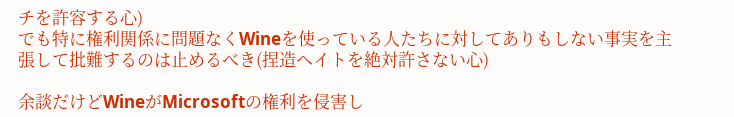チを許容する心)
でも特に権利関係に問題なくWineを使っている人たちに対してありもしない事実を主張して批難するのは止めるべき(捏造ヘイトを絶対許さない心)

余談だけどWineがMicrosoftの権利を侵害し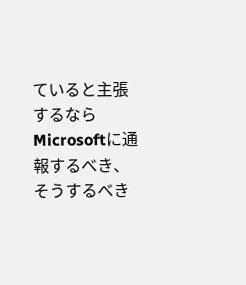ていると主張するならMicrosoftに通報するべき、そうするべき